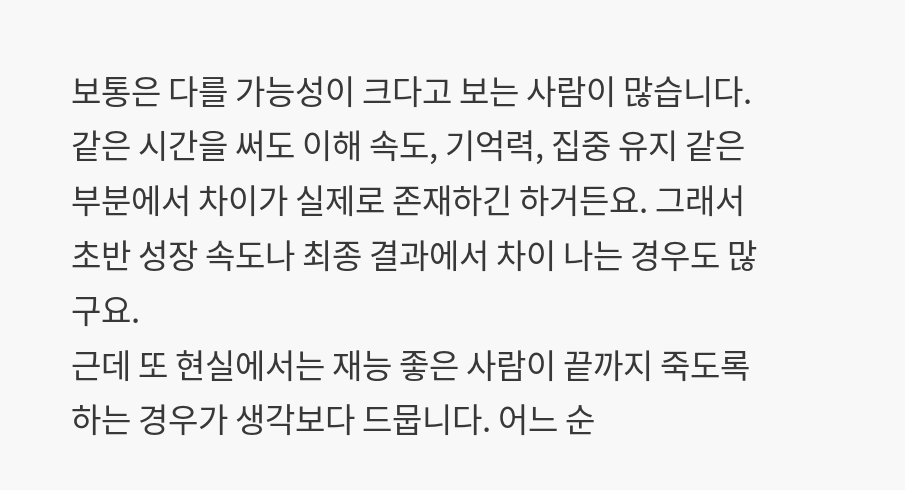보통은 다를 가능성이 크다고 보는 사람이 많습니다. 같은 시간을 써도 이해 속도, 기억력, 집중 유지 같은 부분에서 차이가 실제로 존재하긴 하거든요. 그래서 초반 성장 속도나 최종 결과에서 차이 나는 경우도 많구요.
근데 또 현실에서는 재능 좋은 사람이 끝까지 죽도록 하는 경우가 생각보다 드뭅니다. 어느 순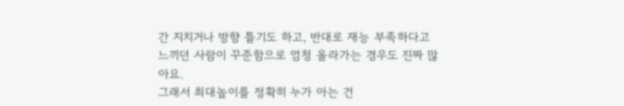간 지치거나 방향 틀기도 하고, 반대로 재능 부족하다고 느끼던 사람이 꾸준함으로 엄청 올라가는 경우도 진짜 많아요.
그래서 최대높이를 정확히 누가 아는 건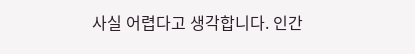사실 어렵다고 생각합니다. 인간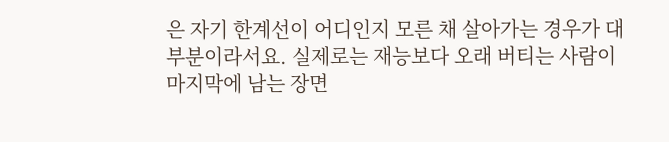은 자기 한계선이 어디인지 모른 채 살아가는 경우가 대부분이라서요. 실제로는 재능보다 오래 버티는 사람이 마지막에 남는 장면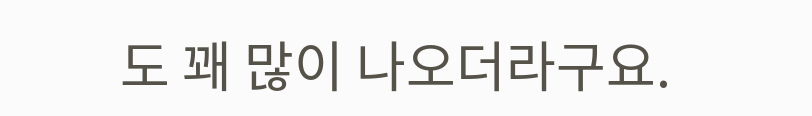도 꽤 많이 나오더라구요.